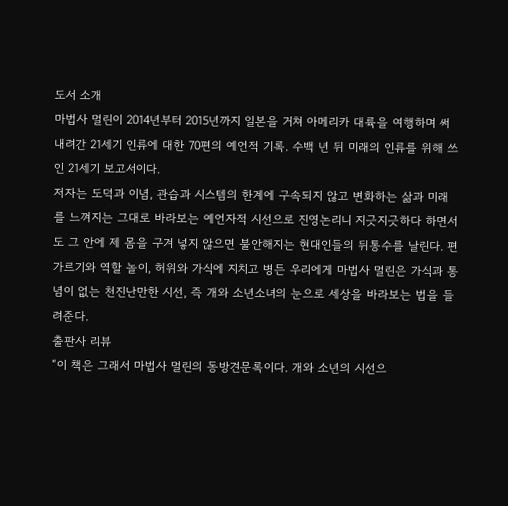도서 소개
마법사 멀린이 2014년부터 2015년까지 일본을 거쳐 아메리카 대륙을 여행하며 써 내려간 21세기 인류에 대한 70편의 예언적 기록. 수백 년 뒤 미래의 인류를 위해 쓰인 21세기 보고서이다.
저자는 도덕과 이념, 관습과 시스템의 한계에 구속되지 않고 변화하는 삶과 미래를 느껴지는 그대로 바라보는 예언자적 시선으로 진영논리니 지긋지긋하다 하면서도 그 안에 제 몸을 구겨 넣지 않으면 불안해지는 현대인들의 뒤통수를 날린다. 편 가르기와 역할 놀이, 허위와 가식에 지치고 병든 우리에게 마법사 멀린은 가식과 통념이 없는 천진난만한 시선, 즉 개와 소년소녀의 눈으로 세상을 바라보는 법을 들려준다.
출판사 리뷰
“이 책은 그래서 마법사 멀린의 동방견문록이다. 개와 소년의 시선으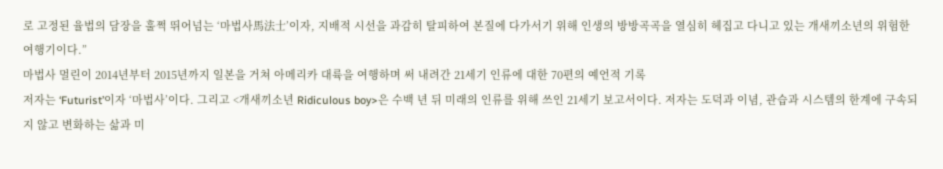로 고정된 율법의 담장을 훌쩍 뛰어넘는 ‘마법사馬法士’이자, 지배적 시선을 과감히 탈피하여 본질에 다가서기 위해 인생의 방방곡곡을 열심히 헤집고 다니고 있는 개새끼소년의 위험한 여행기이다.”
마법사 멀린이 2014년부터 2015년까지 일본을 거쳐 아메리카 대륙을 여행하며 써 내려간 21세기 인류에 대한 70편의 예언적 기록
저자는 ‘Futurist’이자 ‘마법사’이다. 그리고 <개새끼소년 Ridiculous boy>은 수백 년 뒤 미래의 인류를 위해 쓰인 21세기 보고서이다. 저자는 도덕과 이념, 관습과 시스템의 한계에 구속되지 않고 변화하는 삶과 미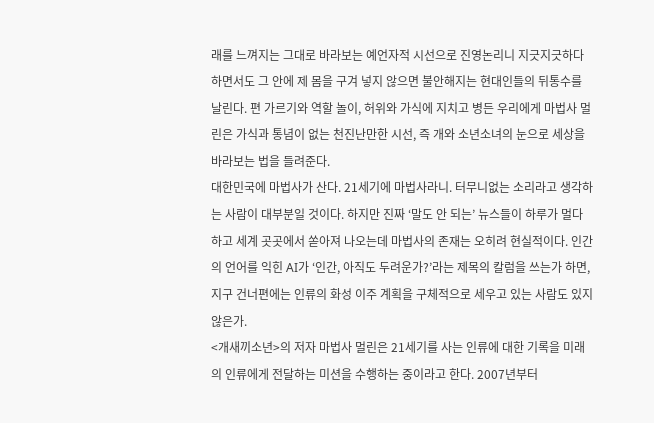래를 느껴지는 그대로 바라보는 예언자적 시선으로 진영논리니 지긋지긋하다 하면서도 그 안에 제 몸을 구겨 넣지 않으면 불안해지는 현대인들의 뒤통수를 날린다. 편 가르기와 역할 놀이, 허위와 가식에 지치고 병든 우리에게 마법사 멀린은 가식과 통념이 없는 천진난만한 시선, 즉 개와 소년소녀의 눈으로 세상을 바라보는 법을 들려준다.
대한민국에 마법사가 산다. 21세기에 마법사라니. 터무니없는 소리라고 생각하는 사람이 대부분일 것이다. 하지만 진짜 ‘말도 안 되는’ 뉴스들이 하루가 멀다 하고 세계 곳곳에서 쏟아져 나오는데 마법사의 존재는 오히려 현실적이다. 인간의 언어를 익힌 AI가 ‘인간, 아직도 두려운가?’라는 제목의 칼럼을 쓰는가 하면, 지구 건너편에는 인류의 화성 이주 계획을 구체적으로 세우고 있는 사람도 있지 않은가.
<개새끼소년>의 저자 마법사 멀린은 21세기를 사는 인류에 대한 기록을 미래의 인류에게 전달하는 미션을 수행하는 중이라고 한다. 2007년부터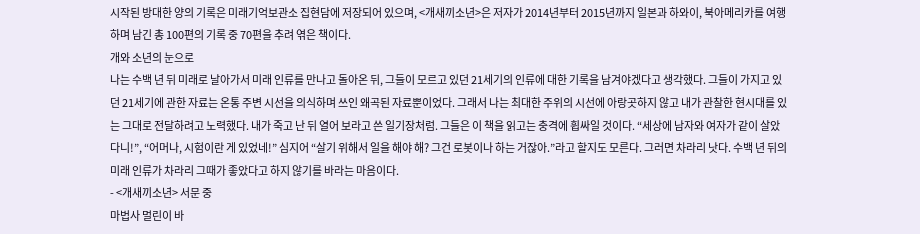시작된 방대한 양의 기록은 미래기억보관소 집현담에 저장되어 있으며, <개새끼소년>은 저자가 2014년부터 2015년까지 일본과 하와이, 북아메리카를 여행하며 남긴 총 100편의 기록 중 70편을 추려 엮은 책이다.
개와 소년의 눈으로
나는 수백 년 뒤 미래로 날아가서 미래 인류를 만나고 돌아온 뒤, 그들이 모르고 있던 21세기의 인류에 대한 기록을 남겨야겠다고 생각했다. 그들이 가지고 있던 21세기에 관한 자료는 온통 주변 시선을 의식하며 쓰인 왜곡된 자료뿐이었다. 그래서 나는 최대한 주위의 시선에 아랑곳하지 않고 내가 관찰한 현시대를 있는 그대로 전달하려고 노력했다. 내가 죽고 난 뒤 열어 보라고 쓴 일기장처럼. 그들은 이 책을 읽고는 충격에 휩싸일 것이다. “세상에 남자와 여자가 같이 살았다니!”, “어머나, 시험이란 게 있었네!” 심지어 “살기 위해서 일을 해야 해? 그건 로봇이나 하는 거잖아.”라고 할지도 모른다. 그러면 차라리 낫다. 수백 년 뒤의 미래 인류가 차라리 그때가 좋았다고 하지 않기를 바라는 마음이다.
- <개새끼소년> 서문 중
마법사 멀린이 바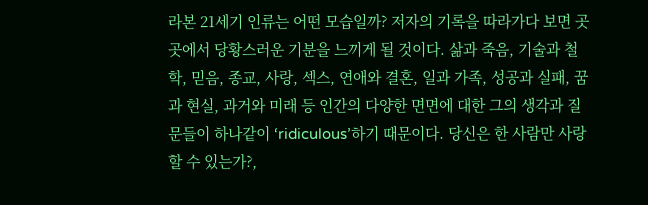라본 21세기 인류는 어떤 모습일까? 저자의 기록을 따라가다 보면 곳곳에서 당황스러운 기분을 느끼게 될 것이다. 삶과 죽음, 기술과 철학, 믿음, 종교, 사랑, 섹스, 연애와 결혼, 일과 가족, 성공과 실패, 꿈과 현실, 과거와 미래 등 인간의 다양한 면면에 대한 그의 생각과 질문들이 하나같이 ‘ridiculous’하기 때문이다. 당신은 한 사람만 사랑할 수 있는가?,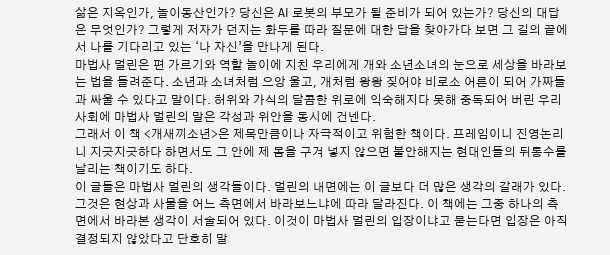삶은 지옥인가, 놀이동산인가? 당신은 AI 로봇의 부모가 될 준비가 되어 있는가? 당신의 대답은 무엇인가? 그렇게 저자가 던지는 화두를 따라 질문에 대한 답을 찾아가다 보면 그 길의 끝에서 나를 기다리고 있는 ‘나 자신’을 만나게 된다.
마법사 멀린은 편 가르기와 역할 놀이에 지친 우리에게 개와 소년소녀의 눈으로 세상을 바라보는 법을 들려준다. 소년과 소녀처럼 으앙 울고, 개처럼 왕왕 짖어야 비로소 어른이 되어 가짜들과 싸울 수 있다고 말이다. 허위와 가식의 달콤한 위로에 익숙해지다 못해 중독되어 버린 우리 사회에 마법사 멀린의 말은 각성과 위안을 동시에 건넨다.
그래서 이 책 <개새끼소년>은 제목만큼이나 자극적이고 위험한 책이다. 프레임이니 진영논리니 지긋지긋하다 하면서도 그 안에 제 몸을 구겨 넣지 않으면 불안해지는 현대인들의 뒤통수를 날리는 책이기도 하다.
이 글들은 마법사 멀린의 생각들이다. 멀린의 내면에는 이 글보다 더 많은 생각의 갈래가 있다. 그것은 현상과 사물을 어느 측면에서 바라보느냐에 따라 달라진다. 이 책에는 그중 하나의 측면에서 바라본 생각이 서술되어 있다. 이것이 마법사 멀린의 입장이냐고 묻는다면 입장은 아직 결정되지 않았다고 단호히 말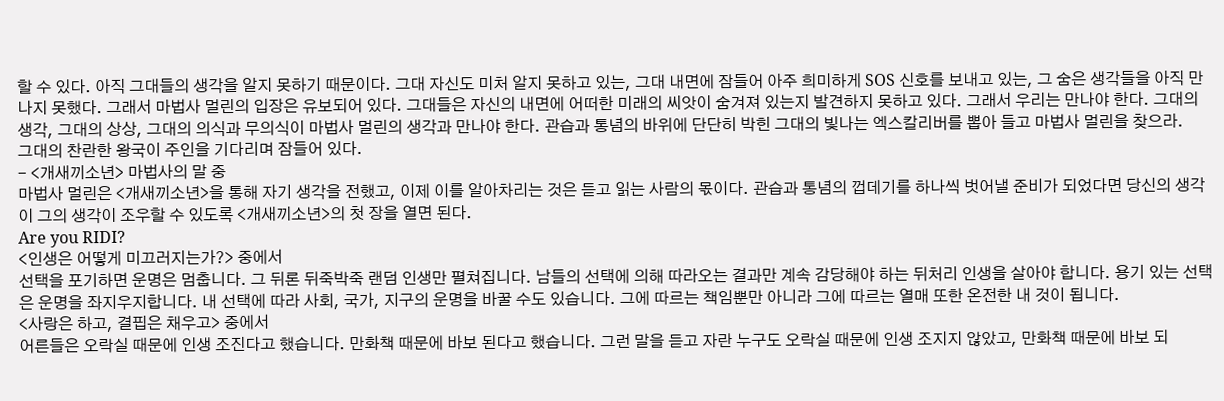할 수 있다. 아직 그대들의 생각을 알지 못하기 때문이다. 그대 자신도 미처 알지 못하고 있는, 그대 내면에 잠들어 아주 희미하게 SOS 신호를 보내고 있는, 그 숨은 생각들을 아직 만나지 못했다. 그래서 마법사 멀린의 입장은 유보되어 있다. 그대들은 자신의 내면에 어떠한 미래의 씨앗이 숨겨져 있는지 발견하지 못하고 있다. 그래서 우리는 만나야 한다. 그대의 생각, 그대의 상상, 그대의 의식과 무의식이 마법사 멀린의 생각과 만나야 한다. 관습과 통념의 바위에 단단히 박힌 그대의 빛나는 엑스칼리버를 뽑아 들고 마법사 멀린을 찾으라.
그대의 찬란한 왕국이 주인을 기다리며 잠들어 있다.
- <개새끼소년> 마법사의 말 중
마법사 멀린은 <개새끼소년>을 통해 자기 생각을 전했고, 이제 이를 알아차리는 것은 듣고 읽는 사람의 몫이다. 관습과 통념의 껍데기를 하나씩 벗어낼 준비가 되었다면 당신의 생각이 그의 생각이 조우할 수 있도록 <개새끼소년>의 첫 장을 열면 된다.
Are you RIDI?
<인생은 어떻게 미끄러지는가?> 중에서
선택을 포기하면 운명은 멈춥니다. 그 뒤론 뒤죽박죽 랜덤 인생만 펼쳐집니다. 남들의 선택에 의해 따라오는 결과만 계속 감당해야 하는 뒤처리 인생을 살아야 합니다. 용기 있는 선택은 운명을 좌지우지합니다. 내 선택에 따라 사회, 국가, 지구의 운명을 바꿀 수도 있습니다. 그에 따르는 책임뿐만 아니라 그에 따르는 열매 또한 온전한 내 것이 됩니다.
<사랑은 하고, 결핍은 채우고> 중에서
어른들은 오락실 때문에 인생 조진다고 했습니다. 만화책 때문에 바보 된다고 했습니다. 그런 말을 듣고 자란 누구도 오락실 때문에 인생 조지지 않았고, 만화책 때문에 바보 되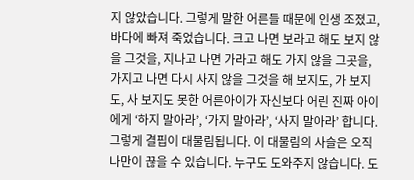지 않았습니다. 그렇게 말한 어른들 때문에 인생 조졌고, 바다에 빠져 죽었습니다. 크고 나면 보라고 해도 보지 않을 그것을, 지나고 나면 가라고 해도 가지 않을 그곳을, 가지고 나면 다시 사지 않을 그것을 해 보지도, 가 보지도, 사 보지도 못한 어른아이가 자신보다 어린 진짜 아이에게 ‘하지 말아라’, ‘가지 말아라’, ‘사지 말아라’ 합니다. 그렇게 결핍이 대물림됩니다. 이 대물림의 사슬은 오직 나만이 끊을 수 있습니다. 누구도 도와주지 않습니다. 도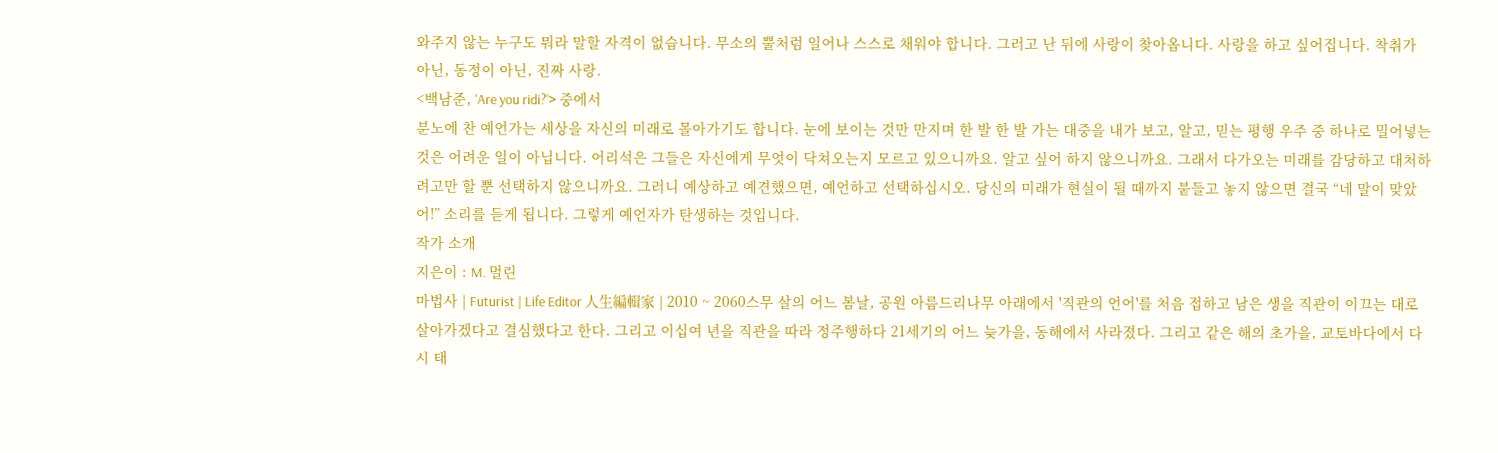와주지 않는 누구도 뭐라 말할 자격이 없습니다. 무소의 뿔처럼 일어나 스스로 채워야 합니다. 그러고 난 뒤에 사랑이 찾아옵니다. 사랑을 하고 싶어집니다. 착취가 아닌, 동정이 아닌, 진짜 사랑.
<백남준, 'Are you ridi?'> 중에서
분노에 찬 예언가는 세상을 자신의 미래로 몰아가기도 합니다. 눈에 보이는 것만 만지며 한 발 한 발 가는 대중을 내가 보고, 알고, 믿는 평행 우주 중 하나로 밀어넣는 것은 어려운 일이 아닙니다. 어리석은 그들은 자신에게 무엇이 닥쳐오는지 모르고 있으니까요. 알고 싶어 하지 않으니까요. 그래서 다가오는 미래를 감당하고 대처하려고만 할 뿐 선택하지 않으니까요. 그러니 예상하고 예견했으면, 예언하고 선택하십시오. 당신의 미래가 현실이 될 때까지 붙들고 놓지 않으면 결국 “네 말이 맞았어!” 소리를 듣게 됩니다. 그렇게 예언자가 탄생하는 것입니다.
작가 소개
지은이 : M. 멀린
마법사 | Futurist | Life Editor 人生編輯家 | 2010 ~ 2060스무 살의 어느 봄날, 공원 아름드리나무 아래에서 '직관의 언어'를 처음 접하고 남은 생을 직관이 이끄는 대로 살아가겠다고 결심했다고 한다. 그리고 이십여 년을 직관을 따라 정주행하다 21세기의 어느 늦가을, 동해에서 사라졌다. 그리고 같은 해의 초가을, 교토바다에서 다시 태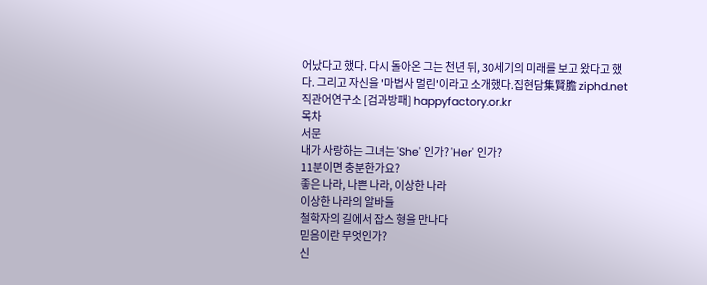어났다고 했다. 다시 돌아온 그는 천년 뒤, 30세기의 미래를 보고 왔다고 했다. 그리고 자신을 '마법사 멀린'이라고 소개했다.집현담集賢膽 ziphd.net직관어연구소 [검과방패] happyfactory.or.kr
목차
서문
내가 사랑하는 그녀는 'She' 인가? 'Her' 인가?
11분이면 충분한가요?
좋은 나라, 나쁜 나라, 이상한 나라
이상한 나라의 알바들
철학자의 길에서 잡스 형을 만나다
믿음이란 무엇인가?
신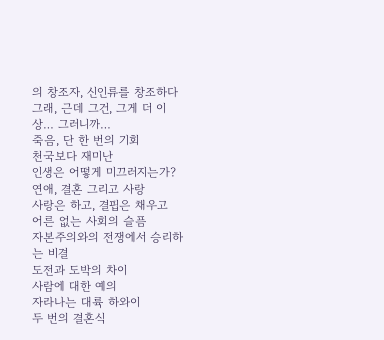의 창조자, 신인류를 창조하다
그래, 근데 그건, 그게 더 이상… 그러니까…
죽음, 단 한 번의 기회
천국보다 재미난
인생은 어떻게 미끄러지는가?
연애, 결혼 그리고 사랑
사랑은 하고, 결핍은 채우고
어른 없는 사회의 슬픔
자본주의와의 전쟁에서 승리하는 비결
도전과 도박의 차이
사람에 대한 예의
자라나는 대륙 하와이
두 번의 결혼식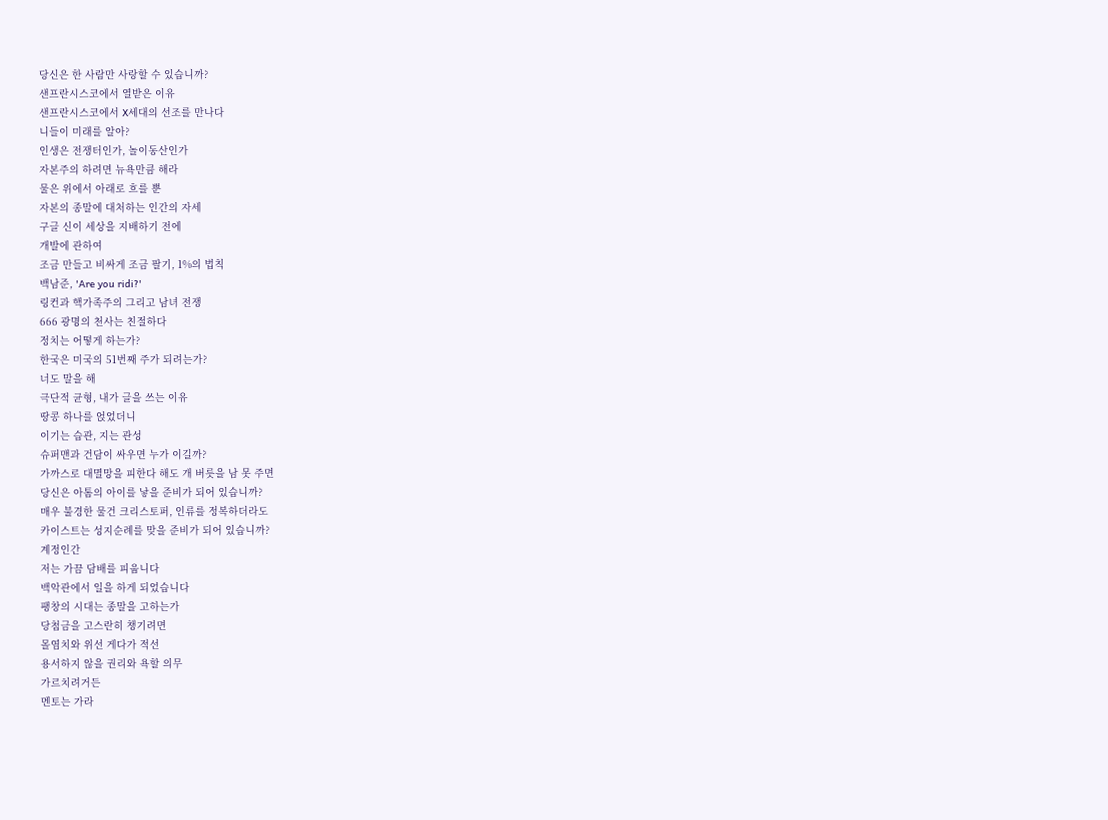당신은 한 사람만 사랑할 수 있습니까?
샌프란시스코에서 열받은 이유
샌프란시스코에서 X세대의 선조를 만나다
니들이 미래를 알아?
인생은 전쟁터인가, 놀이동산인가
자본주의 하려면 뉴욕만큼 해라
물은 위에서 아래로 흐를 뿐
자본의 종말에 대처하는 인간의 자세
구글 신이 세상을 지배하기 전에
개발에 관하여
조금 만들고 비싸게 조금 팔기, 1%의 법칙
백남준, 'Are you ridi?'
링컨과 핵가족주의 그리고 남녀 전쟁
666 광명의 천사는 친절하다
정치는 어떻게 하는가?
한국은 미국의 51번째 주가 되려는가?
너도 말을 해
극단적 균형, 내가 글을 쓰는 이유
땅콩 하나를 얹었더니
이기는 습관, 지는 관성
슈퍼맨과 건담이 싸우면 누가 이길까?
가까스로 대멸망을 피한다 해도 개 버릇을 남 못 주면
당신은 아톰의 아이를 낳을 준비가 되어 있습니까?
매우 불경한 물건 크리스토퍼, 인류를 정복하더라도
카이스트는 성지순례를 맞을 준비가 되어 있습니까?
계정인간
저는 가끔 담배를 피웁니다
백악관에서 일을 하게 되었습니다
팽창의 시대는 종말을 고하는가
당첨금을 고스란히 챙기려면
몰염치와 위선 게다가 적선
용서하지 않을 권리와 욕할 의무
가르치려거든
멘토는 가라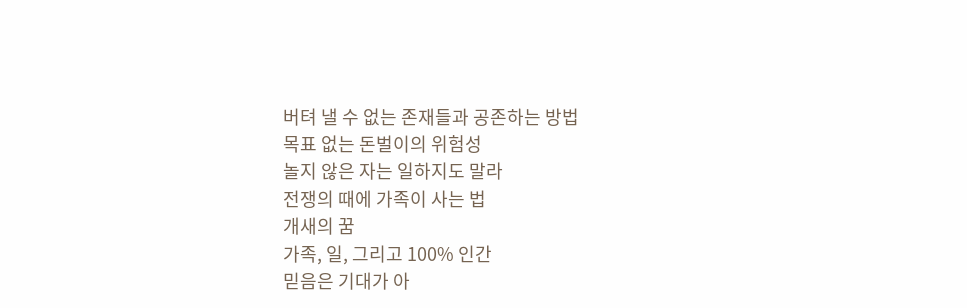버텨 낼 수 없는 존재들과 공존하는 방법
목표 없는 돈벌이의 위험성
놀지 않은 자는 일하지도 말라
전쟁의 때에 가족이 사는 법
개새의 꿈
가족, 일, 그리고 100% 인간
믿음은 기대가 아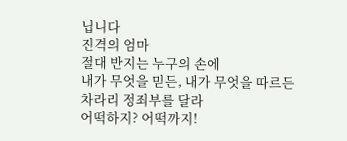닙니다
진격의 엄마
절대 반지는 누구의 손에
내가 무엇을 믿든, 내가 무엇을 따르든
차라리 정죄부를 달라
어떡하지? 어떡까지!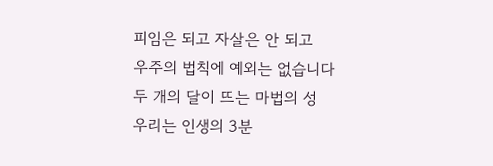피임은 되고 자살은 안 되고
우주의 법칙에 예외는 없습니다
두 개의 달이 뜨는 마법의 성
우리는 인생의 3분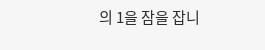의 1을 잠을 잡니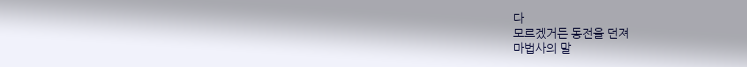다
모르겠거든 동전을 던져
마법사의 말